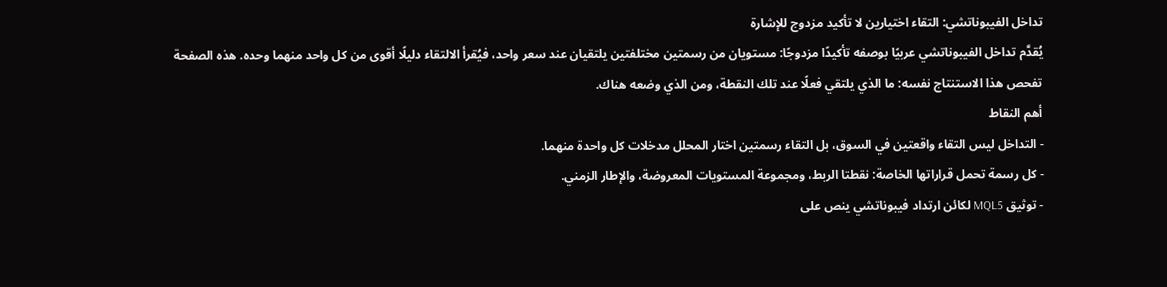تداخل الفيبوناتشي: التقاء اختيارين لا تأكيد مزدوج للإشارة
يُقدَّم تداخل الفيبوناتشي عربيًا بوصفه تأكيدًا مزدوجًا: مستويان من رسمتين مختلفتين يلتقيان عند سعر واحد، فيُقرأ الالتقاء دليلًا أقوى من كل واحد منهما وحده. هذه الصفحة تفحص هذا الاستنتاج نفسه: ما الذي يلتقي فعلًا عند تلك النقطة، ومن الذي وضعه هناك.
أهم النقاط
- التداخل ليس التقاء واقعتين في السوق، بل التقاء رسمتين اختار المحلل مدخلات كل واحدة منهما.
- كل رسمة تحمل قراراتها الخاصة: نقطتا الربط، ومجموعة المستويات المعروضة، والإطار الزمني.
- توثيق MQL5 لكائن ارتداد فيبوناتشي ينص على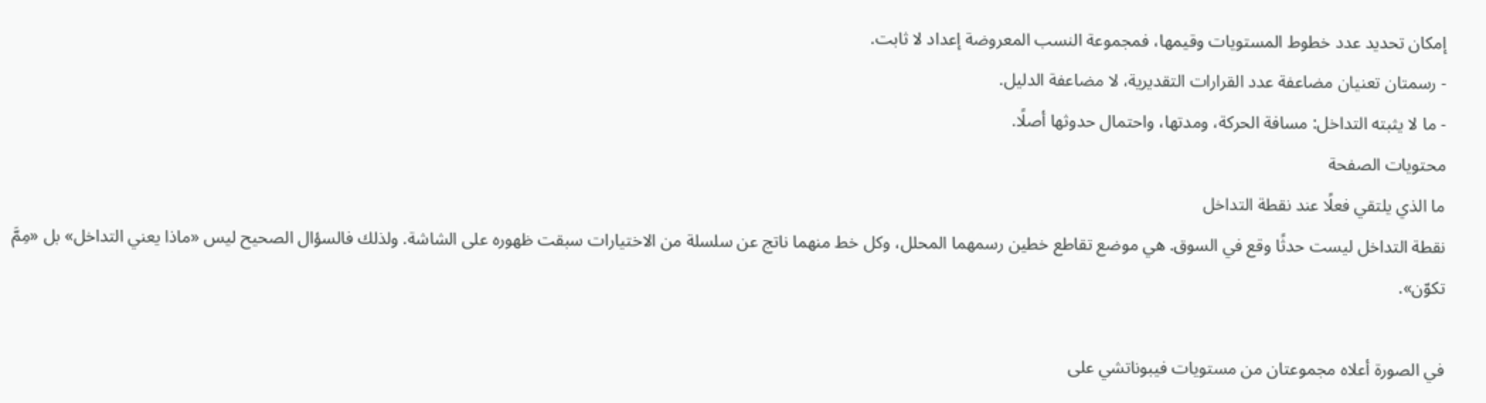إمكان تحديد عدد خطوط المستويات وقيمها، فمجموعة النسب المعروضة إعداد لا ثابت.
- رسمتان تعنيان مضاعفة عدد القرارات التقديرية، لا مضاعفة الدليل.
- ما لا يثبته التداخل: مسافة الحركة، ومدتها، واحتمال حدوثها أصلًا.
محتويات الصفحة
ما الذي يلتقي فعلًا عند نقطة التداخل
نقطة التداخل ليست حدثًا وقع في السوق. هي موضع تقاطع خطين رسمهما المحلل، وكل خط منهما ناتج عن سلسلة من الاختيارات سبقت ظهوره على الشاشة. ولذلك فالسؤال الصحيح ليس «ماذا يعني التداخل» بل «مِمَّ تكوّن».

في الصورة أعلاه مجموعتان من مستويات فيبوناتشي على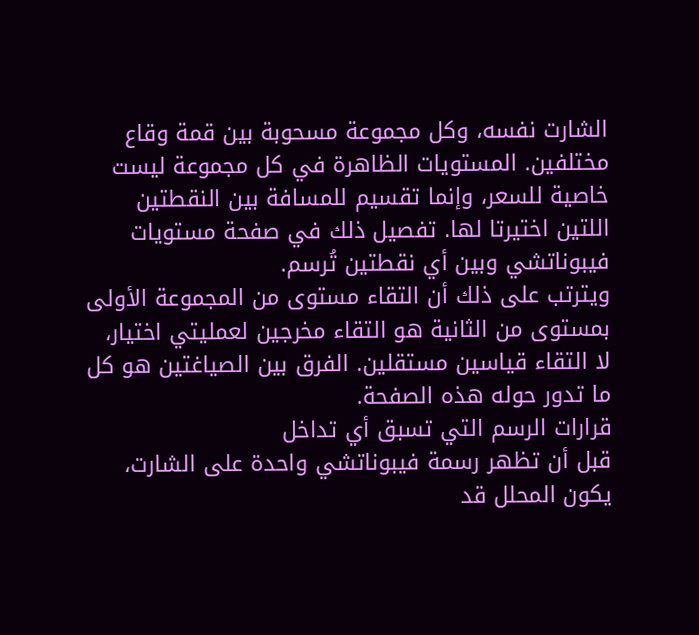الشارت نفسه، وكل مجموعة مسحوبة بين قمة وقاع مختلفين. المستويات الظاهرة في كل مجموعة ليست خاصية للسعر، وإنما تقسيم للمسافة بين النقطتين اللتين اختيرتا لها. تفصيل ذلك في صفحة مستويات فيبوناتشي وبين أي نقطتين تُرسم.
ويترتب على ذلك أن التقاء مستوى من المجموعة الأولى بمستوى من الثانية هو التقاء مخرجين لعمليتي اختيار، لا التقاء قياسين مستقلين. الفرق بين الصياغتين هو كل ما تدور حوله هذه الصفحة.
قرارات الرسم التي تسبق أي تداخل
قبل أن تظهر رسمة فيبوناتشي واحدة على الشارت، يكون المحلل قد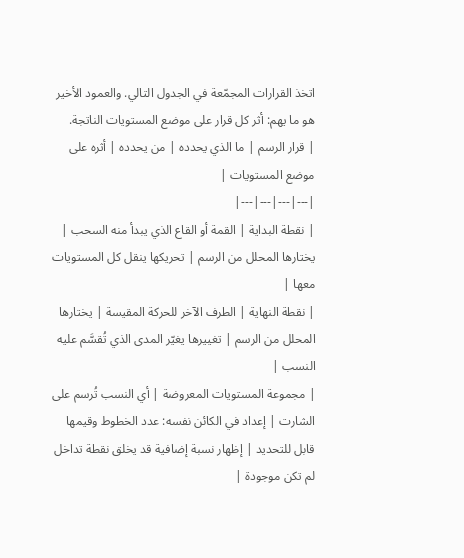اتخذ القرارات المجمّعة في الجدول التالي. والعمود الأخير هو ما يهم: أثر كل قرار على موضع المستويات الناتجة.
| قرار الرسم | ما الذي يحدده | من يحدده | أثره على موضع المستويات |
|---|---|---|---|
| نقطة البداية | القمة أو القاع الذي يبدأ منه السحب | يختارها المحلل من الرسم | تحريكها ينقل كل المستويات معها |
| نقطة النهاية | الطرف الآخر للحركة المقيسة | يختارها المحلل من الرسم | تغييرها يغيّر المدى الذي تُقسَّم عليه النسب |
| مجموعة المستويات المعروضة | أي النسب تُرسم على الشارت | إعداد في الكائن نفسه: عدد الخطوط وقيمها قابل للتحديد | إظهار نسبة إضافية قد يخلق نقطة تداخل لم تكن موجودة |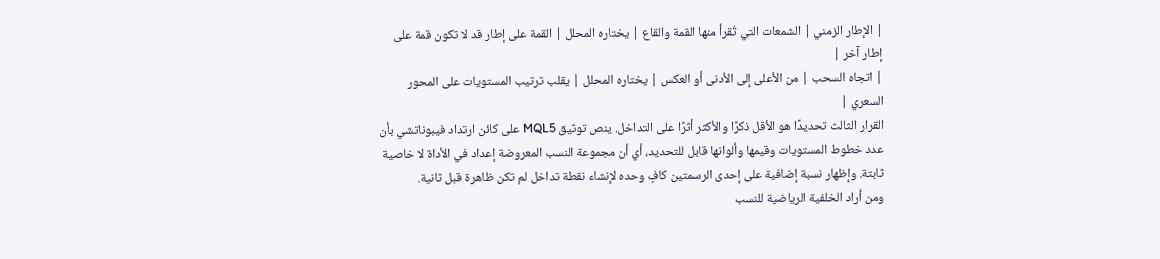| الإطار الزمني | الشمعات التي تُقرأ منها القمة والقاع | يختاره المحلل | القمة على إطار قد لا تكون قمة على إطار آخر |
| اتجاه السحب | من الأعلى إلى الأدنى أو العكس | يختاره المحلل | يقلب ترتيب المستويات على المحور السعري |
القرار الثالث تحديدًا هو الأقل ذكرًا والأكثر أثرًا على التداخل. ينص توثيق MQL5 على كائن ارتداد فيبوناتشي بأن عدد خطوط المستويات وقيمها وألوانها قابل للتحديد، أي أن مجموعة النسب المعروضة إعداد في الأداة لا خاصية ثابتة. وإظهار نسبة إضافية على إحدى الرسمتين كافٍ وحده لإنشاء نقطة تداخل لم تكن ظاهرة قبل ثانية.
ومن أراد الخلفية الرياضية للنسب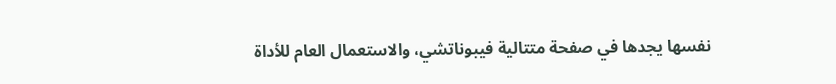نفسها يجدها في صفحة متتالية فيبوناتشي، والاستعمال العام للأداة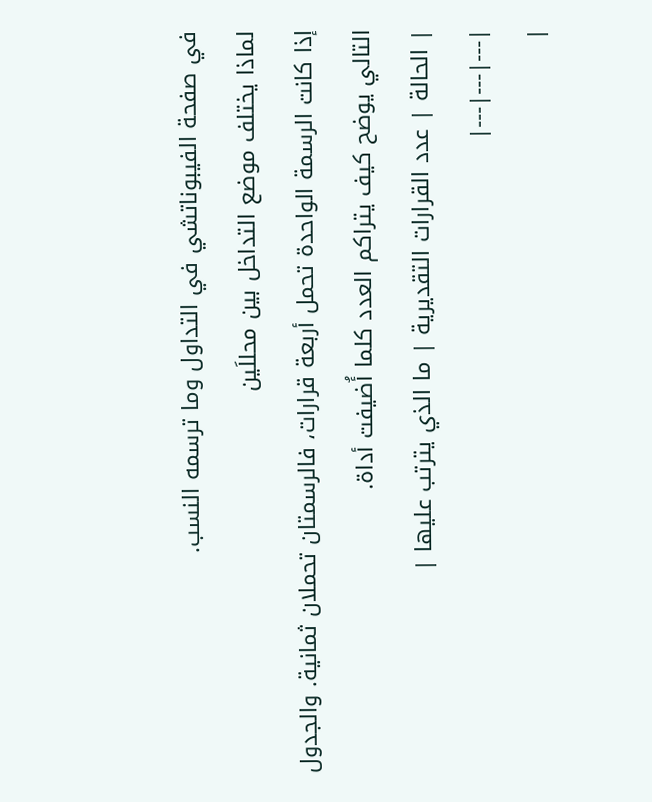في صفحة الفيبوناتشي في التداول وما ترسمه النسب.
لماذا يختلف موضع التداخل بين محللَين
إذا كانت الرسمة الواحدة تحمل أربعة قرارات، فالرسمتان تحملان ثمانية. والجدول التالي يوضح كيف يتراكم العدد كلما أُضيفت أداة.
| الحالة | عدد القرارات التقديرية | ما الذي يترتب عليها |
|---|---|---|
|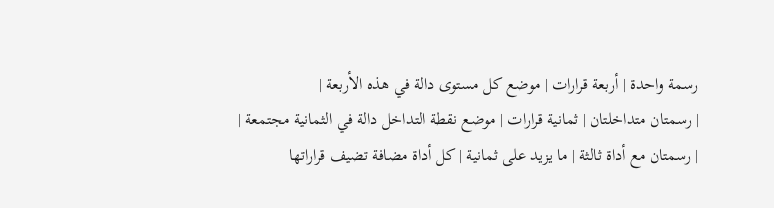رسمة واحدة | أربعة قرارات | موضع كل مستوى دالة في هذه الأربعة |
| رسمتان متداخلتان | ثمانية قرارات | موضع نقطة التداخل دالة في الثمانية مجتمعة |
| رسمتان مع أداة ثالثة | ما يزيد على ثمانية | كل أداة مضافة تضيف قراراتها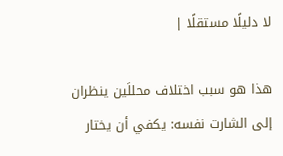لا دليلًا مستقلًا |

هذا هو سبب اختلاف محللَين ينظران إلى الشارت نفسه: يكفي أن يختار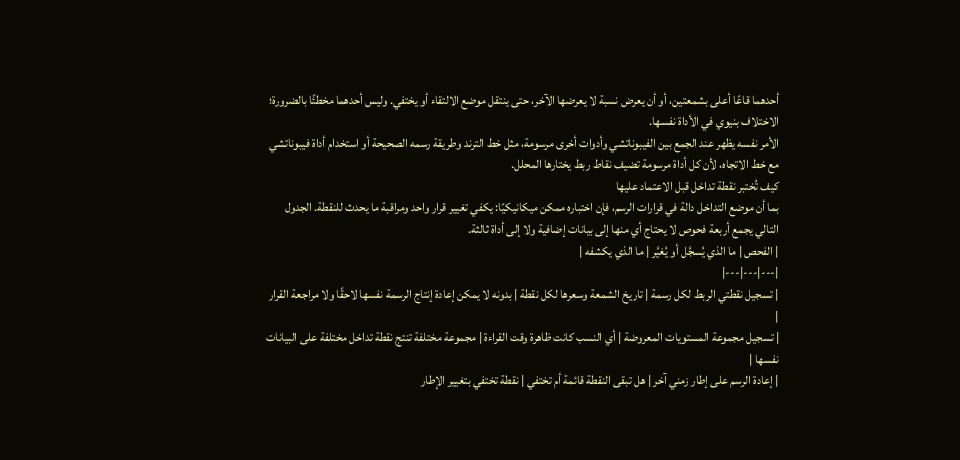أحدهما قاعًا أعلى بشمعتين، أو أن يعرض نسبة لا يعرضها الآخر، حتى ينتقل موضع الالتقاء أو يختفي. وليس أحدهما مخطئًا بالضرورة؛ الاختلاف بنيوي في الأداة نفسها.
الأمر نفسه يظهر عند الجمع بين الفيبوناتشي وأدوات أخرى مرسومة، مثل خط الترند وطريقة رسمه الصحيحة أو استخدام أداة فيبوناتشي مع خط الاتجاه، لأن كل أداة مرسومة تضيف نقاط ربط يختارها المحلل.
كيف تُختبر نقطة تداخل قبل الاعتماد عليها
بما أن موضع التداخل دالة في قرارات الرسم، فإن اختباره ممكن ميكانيكيًا: يكفي تغيير قرار واحد ومراقبة ما يحدث للنقطة. الجدول التالي يجمع أربعة فحوص لا يحتاج أي منها إلى بيانات إضافية ولا إلى أداة ثالثة.
| الفحص | ما الذي يُسجَّل أو يُغيَّر | ما الذي يكشفه |
|---|---|---|
| تسجيل نقطتي الربط لكل رسمة | تاريخ الشمعة وسعرها لكل نقطة | بدونه لا يمكن إعادة إنتاج الرسمة نفسها لاحقًا ولا مراجعة القرار |
| تسجيل مجموعة المستويات المعروضة | أي النسب كانت ظاهرة وقت القراءة | مجموعة مختلفة تنتج نقطة تداخل مختلفة على البيانات نفسها |
| إعادة الرسم على إطار زمني آخر | هل تبقى النقطة قائمة أم تختفي | نقطة تختفي بتغيير الإطار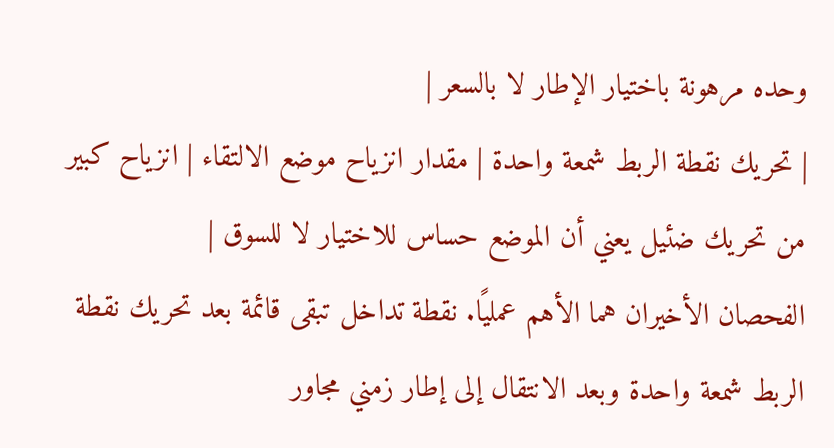وحده مرهونة باختيار الإطار لا بالسعر |
| تحريك نقطة الربط شمعة واحدة | مقدار انزياح موضع الالتقاء | انزياح كبير من تحريك ضئيل يعني أن الموضع حساس للاختيار لا للسوق |
الفحصان الأخيران هما الأهم عمليًا. نقطة تداخل تبقى قائمة بعد تحريك نقطة الربط شمعة واحدة وبعد الانتقال إلى إطار زمني مجاور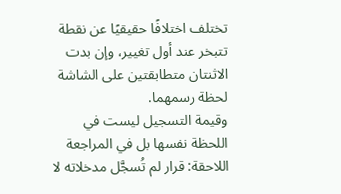تختلف اختلافًا حقيقيًا عن نقطة تتبخر عند أول تغيير، وإن بدت الاثنتان متطابقتين على الشاشة لحظة رسمهما.
وقيمة التسجيل ليست في اللحظة نفسها بل في المراجعة اللاحقة: قرار لم تُسجَّل مدخلاته لا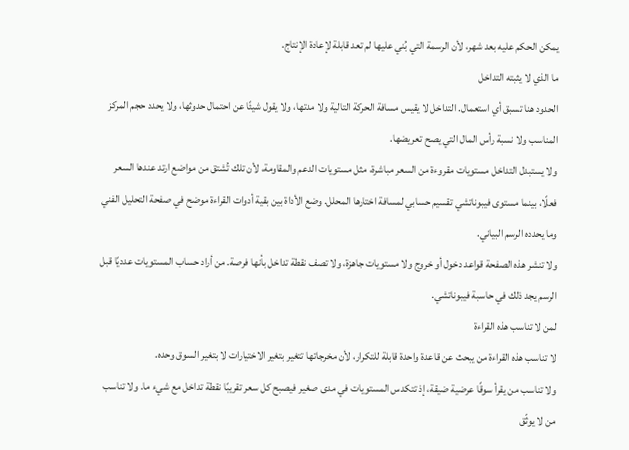يمكن الحكم عليه بعد شهر، لأن الرسمة التي بُني عليها لم تعد قابلة لإعادة الإنتاج.
ما الذي لا يثبته التداخل
الحدود هنا تسبق أي استعمال. التداخل لا يقيس مسافة الحركة التالية ولا مدتها، ولا يقول شيئًا عن احتمال حدوثها، ولا يحدد حجم المركز المناسب ولا نسبة رأس المال التي يصح تعريضها.
ولا يستبدل التداخل مستويات مقروءة من السعر مباشرة، مثل مستويات الدعم والمقاومة، لأن تلك تُشتق من مواضع ارتد عندها السعر فعلًا، بينما مستوى فيبوناتشي تقسيم حسابي لمسافة اختارها المحلل. وضع الأداة بين بقية أدوات القراءة موضح في صفحة التحليل الفني وما يحدده الرسم البياني.
ولا تنشر هذه الصفحة قواعد دخول أو خروج ولا مستويات جاهزة، ولا تصف نقطة تداخل بأنها فرصة. من أراد حساب المستويات عدديًا قبل الرسم يجد ذلك في حاسبة فيبوناتشي.
لمن لا تناسب هذه القراءة
لا تناسب هذه القراءة من يبحث عن قاعدة واحدة قابلة للتكرار، لأن مخرجاتها تتغير بتغير الاختيارات لا بتغير السوق وحده.
ولا تناسب من يقرأ سوقًا عرضية ضيقة، إذ تتكدس المستويات في مدى صغير فيصبح كل سعر تقريبًا نقطة تداخل مع شيء ما. ولا تناسب من لا يوثّق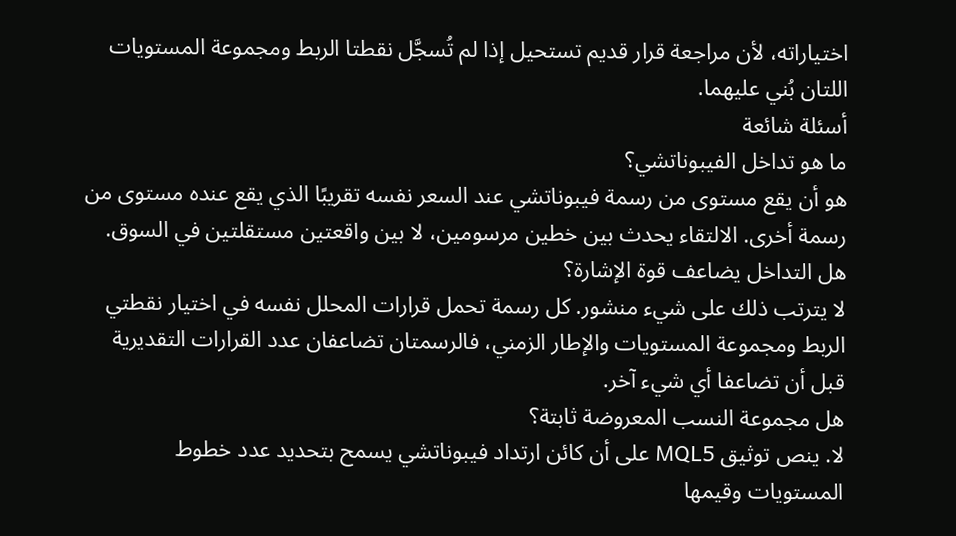اختياراته، لأن مراجعة قرار قديم تستحيل إذا لم تُسجَّل نقطتا الربط ومجموعة المستويات اللتان بُني عليهما.
أسئلة شائعة
ما هو تداخل الفيبوناتشي؟
هو أن يقع مستوى من رسمة فيبوناتشي عند السعر نفسه تقريبًا الذي يقع عنده مستوى من رسمة أخرى. الالتقاء يحدث بين خطين مرسومين، لا بين واقعتين مستقلتين في السوق.
هل التداخل يضاعف قوة الإشارة؟
لا يترتب ذلك على شيء منشور. كل رسمة تحمل قرارات المحلل نفسه في اختيار نقطتي الربط ومجموعة المستويات والإطار الزمني، فالرسمتان تضاعفان عدد القرارات التقديرية قبل أن تضاعفا أي شيء آخر.
هل مجموعة النسب المعروضة ثابتة؟
لا. ينص توثيق MQL5 على أن كائن ارتداد فيبوناتشي يسمح بتحديد عدد خطوط المستويات وقيمها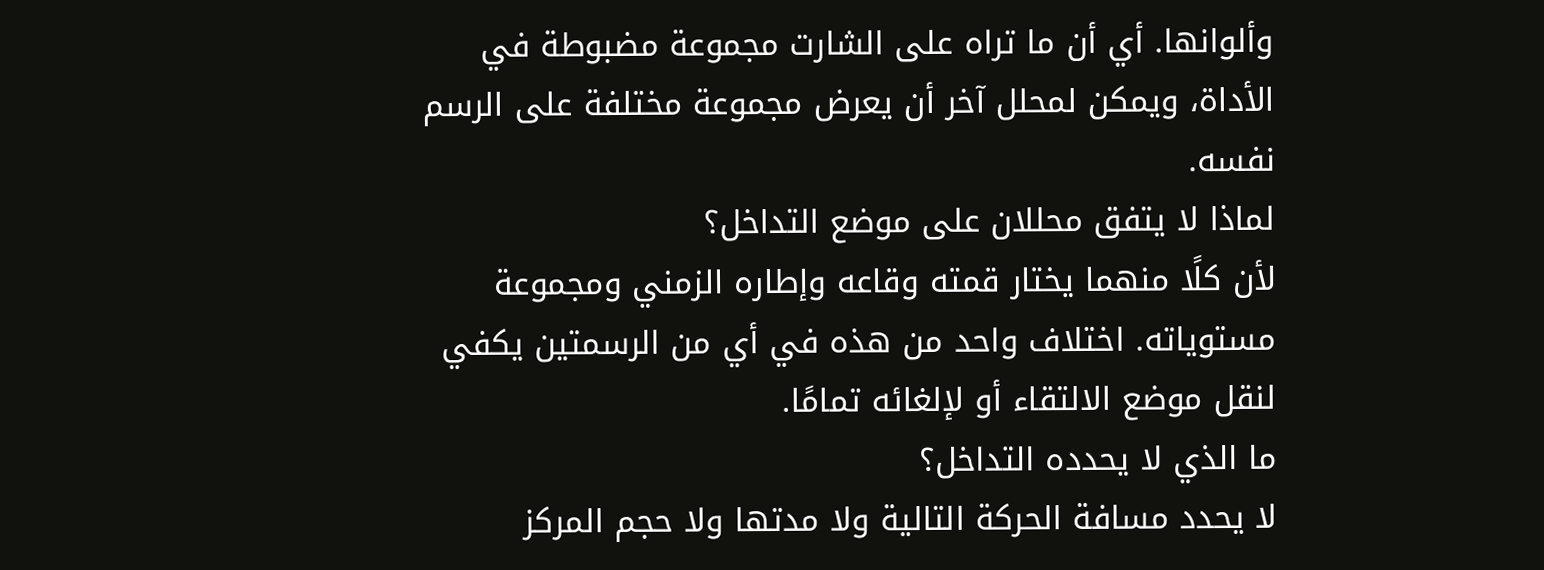وألوانها. أي أن ما تراه على الشارت مجموعة مضبوطة في الأداة، ويمكن لمحلل آخر أن يعرض مجموعة مختلفة على الرسم نفسه.
لماذا لا يتفق محللان على موضع التداخل؟
لأن كلًا منهما يختار قمته وقاعه وإطاره الزمني ومجموعة مستوياته. اختلاف واحد من هذه في أي من الرسمتين يكفي لنقل موضع الالتقاء أو لإلغائه تمامًا.
ما الذي لا يحدده التداخل؟
لا يحدد مسافة الحركة التالية ولا مدتها ولا حجم المركز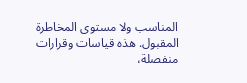المناسب ولا مستوى المخاطرة المقبول. هذه قياسات وقرارات منفصلة،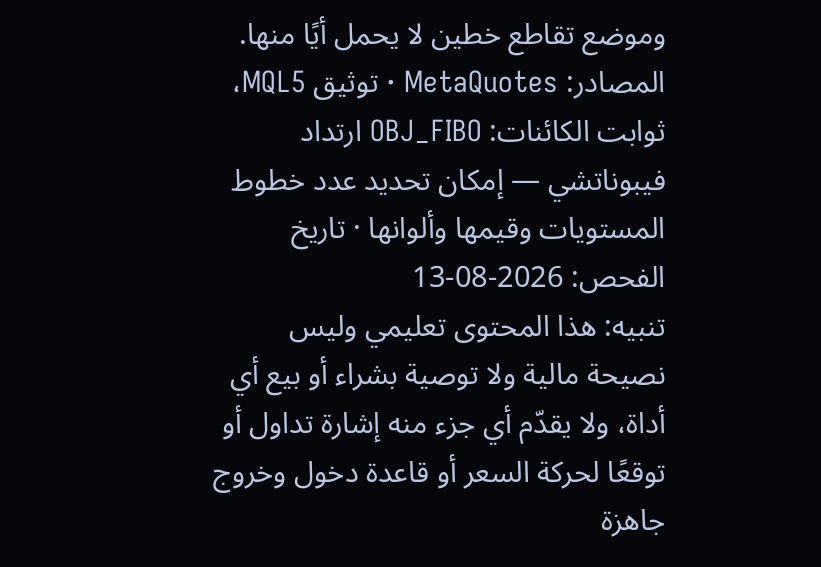وموضع تقاطع خطين لا يحمل أيًا منها.
المصادر: MetaQuotes · توثيق MQL5، ثوابت الكائنات: OBJ_FIBO ارتداد فيبوناتشي — إمكان تحديد عدد خطوط المستويات وقيمها وألوانها · تاريخ الفحص: 2026-08-13
تنبيه: هذا المحتوى تعليمي وليس نصيحة مالية ولا توصية بشراء أو بيع أي أداة، ولا يقدّم أي جزء منه إشارة تداول أو توقعًا لحركة السعر أو قاعدة دخول وخروج جاهزة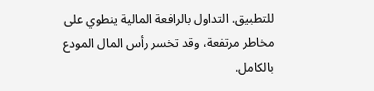للتطبيق. التداول بالرافعة المالية ينطوي على مخاطر مرتفعة، وقد تخسر رأس المال المودع بالكامل.